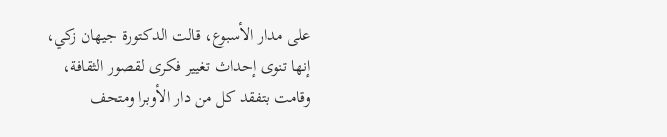على مدار الأسبوع، قالت الدكتورة جيهان زكي، إنها تنوى إحداث تغيير فكرى لقصور الثقافة، وقامت بتفقد كل من دار الأوبرا ومتحف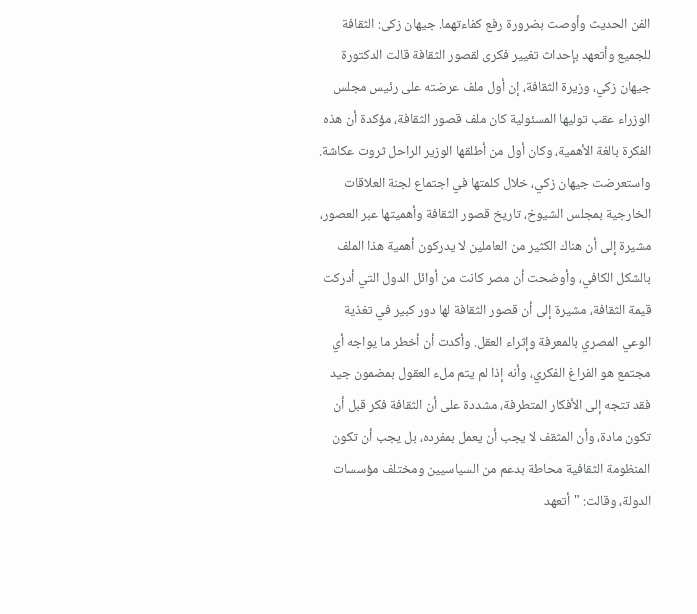الفن الحديث وأوصت بضرورة رفع كفاءتهما. جيهان زكى: الثقافة للجميع وأتعهد بإحداث تغيير فكرى لقصور الثقافة قالت الدكتورة جيهان زكي، وزيرة الثقافة، إن أول ملف عرضته على رئيس مجلس الوزراء عقب توليها المسئولية كان ملف قصور الثقافة، مؤكدة أن هذه الفكرة بالغة الأهمية، وكان أول من أطلقها الوزير الراحل ثروت عكاشة. واستعرضت جيهان زكي، خلال كلمتها في اجتماع لجنة العلاقات الخارجية بمجلس الشيوخ، تاريخ قصور الثقافة وأهميتها عبر العصور، مشيرة إلى أن هناك الكثير من العاملين لا يدركون أهمية هذا الملف بالشكل الكافي، وأوضحت أن مصر كانت من أوائل الدول التي أدركت قيمة الثقافة، مشيرة إلى أن قصور الثقافة لها دور كبير في تغذية الوعي المصري بالمعرفة وإثراء العقل. وأكدت أن أخطر ما يواجه أي مجتمع هو الفراغ الفكري، وأنه إذا لم يتم ملء العقول بمضمون جيد فقد تتجه إلى الأفكار المتطرفة، مشددة على أن الثقافة فكر قبل أن تكون مادة، وأن المثقف لا يجب أن يعمل بمفرده، بل يجب أن تكون المنظومة الثقافية محاطة بدعم من السياسيين ومختلف مؤسسات الدولة، وقالت: "أتعهد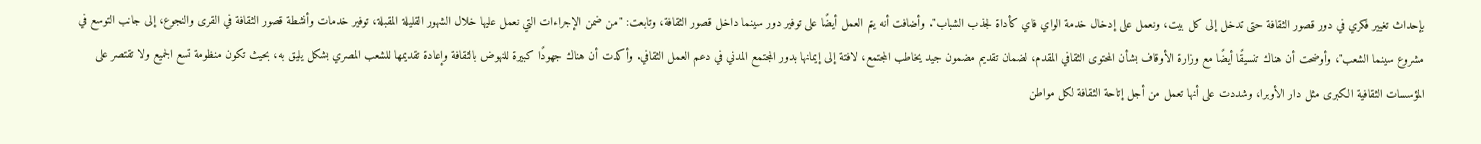بإحداث تغيير فكري في دور قصور الثقافة حتى تدخل إلى كل بيت، ونعمل على إدخال خدمة الواي فاي كأداة لجذب الشباب". وأضافت أنه يتم العمل أيضًا على توفير دور سينما داخل قصور الثقافة، وتابعت: "من ضمن الإجراءات التي نعمل عليها خلال الشهور القليلة المقبلة، توفير خدمات وأنشطة قصور الثقافة في القرى والنجوع، إلى جانب التوسع في مشروع سينما الشعب"، وأوضحت أن هناك تنسيقًا أيضًا مع وزارة الأوقاف بشأن المحتوى الثقافي المقدم، لضمان تقديم مضمون جيد يخاطب المجتمع، لافتة إلى إيمانها بدور المجتمع المدني في دعم العمل الثقافي. وأكدت أن هناك جهودًا كبيرة للنهوض بالثقافة وإعادة تقديمها للشعب المصري بشكل يليق به، بحيث تكون منظومة تسع الجميع ولا تقتصر على المؤسسات الثقافية الكبرى مثل دار الأوبرا، وشددت على أنها تعمل من أجل إتاحة الثقافة لكل مواطن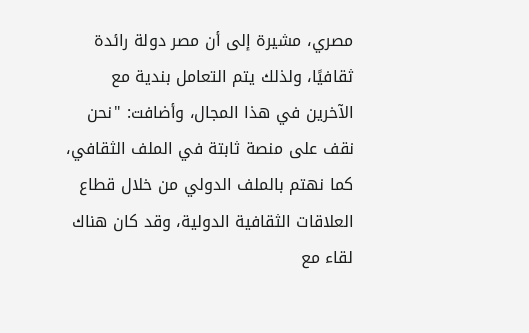مصري، مشيرة إلى أن مصر دولة رائدة ثقافيًا، ولذلك يتم التعامل بندية مع الآخرين في هذا المجال، وأضافت: "نحن نقف على منصة ثابتة في الملف الثقافي، كما نهتم بالملف الدولي من خلال قطاع العلاقات الثقافية الدولية، وقد كان هناك لقاء مع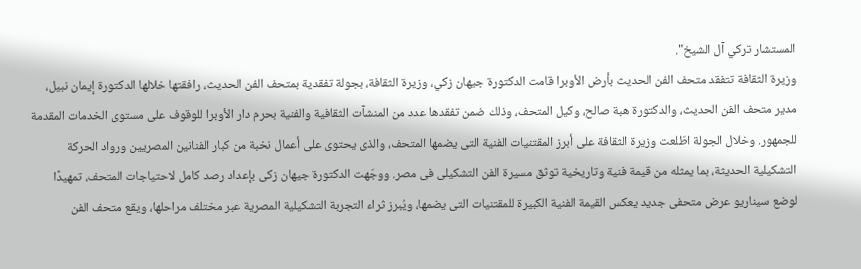المستشار تركي آل الشيخ".
وزيرة الثقافة تتفقد متحف الفن الحديث بأرض الأوبرا قامت الدكتورة جيهان زكي، وزيرة الثقافة، بجولة تفقدية بمتحف الفن الحديث، رافقتها خلالها الدكتورة إيمان نبيل، مدير متحف الفن الحديث، والدكتورة هبة صالح، وكيل المتحف، وذلك ضمن تفقدها عدد من المنشآت الثقافية والفنية بحرم دار الأوبرا للوقوف على مستوى الخدمات المقدمة للجمهور. وخلال الجولة اطّلعت وزيرة الثقافة على أبرز المقتنيات الفنية التى يضمها المتحف، والذى يحتوى على أعمال نخبة من كبار الفنانين المصريين ورواد الحركة التشكيلية الحديثة، بما يمثله من قيمة فنية وتاريخية توثق مسيرة الفن التشكيلى فى مصر. ووجّهت الدكتورة جيهان زكى بإعداد رصد كامل لاحتياجات المتحف، تمهيدًا لوضع سيناريو عرض متحفى جديد يعكس القيمة الفنية الكبيرة للمقتنيات التى يضمها، ويُبرز ثراء التجربة التشكيلية المصرية عبر مختلف مراحلها، ويقع متحف الفن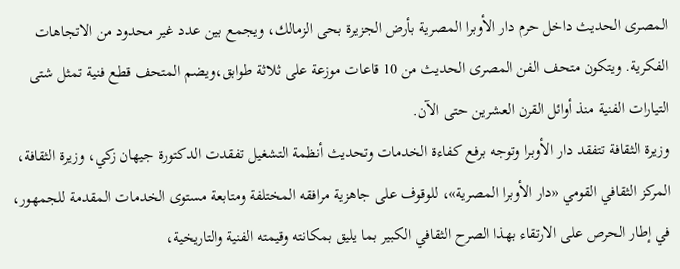المصرى الحديث داخل حرم دار الأوبرا المصرية بأرض الجزيرة بحى الزمالك، ويجمع بين عدد غير محدود من الاتجاهات الفكرية. ويتكون متحف الفن المصرى الحديث من 10 قاعات موزعة على ثلاثة طوابق،ويضم المتحف قطع فنية تمثل شتى التيارات الفنية منذ أوائل القرن العشرين حتى الآن.
وزيرة الثقافة تتفقد دار الأوبرا وتوجه برفع كفاءة الخدمات وتحديث أنظمة التشغيل تفقدت الدكتورة جيهان زكي، وزيرة الثقافة، المركز الثقافي القومي «دار الأوبرا المصرية»، للوقوف على جاهزية مرافقه المختلفة ومتابعة مستوى الخدمات المقدمة للجمهور، في إطار الحرص على الارتقاء بهذا الصرح الثقافي الكبير بما يليق بمكانته وقيمته الفنية والتاريخية،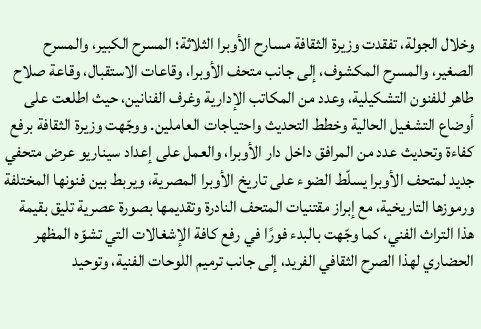وخلال الجولة، تفقدت وزيرة الثقافة مسارح الأوبرا الثلاثة؛ المسرح الكبير، والمسرح الصغير، والمسرح المكشوف، إلى جانب متحف الأوبرا، وقاعات الاستقبال، وقاعة صلاح طاهر للفنون التشكيلية، وعدد من المكاتب الإدارية وغرف الفنانين، حيث اطلعت على أوضاع التشغيل الحالية وخطط التحديث واحتياجات العاملين. ووجّهت وزيرة الثقافة برفع كفاءة وتحديث عدد من المرافق داخل دار الأوبرا، والعمل على إعداد سيناريو عرض متحفي جديد لمتحف الأوبرا يسلّط الضوء على تاريخ الأوبرا المصرية، ويربط بين فنونها المختلفة ورموزها التاريخية، مع إبراز مقتنيات المتحف النادرة وتقديمها بصورة عصرية تليق بقيمة هذا التراث الفني، كما وجّهت بالبدء فورًا في رفع كافة الإشغالات التي تشوّه المظهر الحضاري لهذا الصرح الثقافي الفريد، إلى جانب ترميم اللوحات الفنية، وتوحيد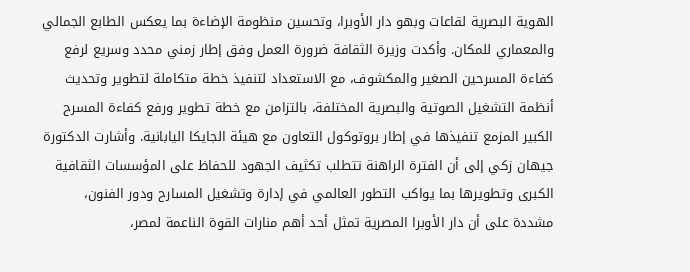الهوية البصرية لقاعات وبهو دار الأوبرا، وتحسين منظومة الإضاءة بما يعكس الطابع الجمالي والمعماري للمكان. وأكدت وزيرة الثقافة ضرورة العمل وفق إطار زمني محدد وسريع لرفع كفاءة المسرحين الصغير والمكشوف، مع الاستعداد لتنفيذ خطة متكاملة لتطوير وتحديث أنظمة التشغيل الصوتية والبصرية المختلفة، بالتزامن مع خطة تطوير ورفع كفاءة المسرح الكبير المزمع تنفيذها في إطار بروتوكول التعاون مع هيئة الجايكا اليابانية. وأشارت الدكتورة جيهان زكي إلى أن الفترة الراهنة تتطلب تكثيف الجهود للحفاظ على المؤسسات الثقافية الكبرى وتطويرها بما يواكب التطور العالمي في إدارة وتشغيل المسارح ودور الفنون، مشددة على أن دار الأوبرا المصرية تمثل أحد أهم منارات القوة الناعمة لمصر،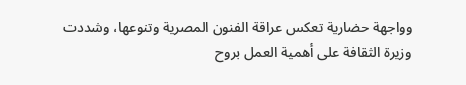وواجهة حضارية تعكس عراقة الفنون المصرية وتنوعها، وشددت وزيرة الثقافة على أهمية العمل بروح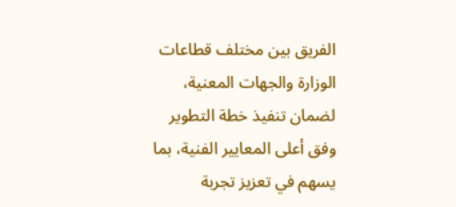الفريق بين مختلف قطاعات الوزارة والجهات المعنية، لضمان تنفيذ خطة التطوير وفق أعلى المعايير الفنية، بما يسهم في تعزيز تجربة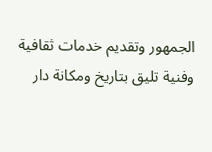الجمهور وتقديم خدمات ثقافية وفنية تليق بتاريخ ومكانة دار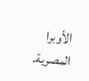الأوبرا المصرية.